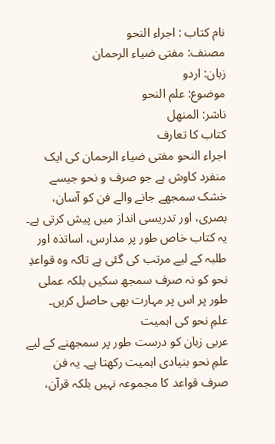نام کتاب : اجراء النحو
مصنف: مفتی ضیاء الرحمان
زبان: اردو
موضوع: علم النحو
ناشر: المنھل
کتاب کا تعارف
اجراء النحو مفتی ضیاء الرحمان کی ایک منفرد کاوش ہے جو صرف و نحو جیسے خشک سمجھے جانے والے فن کو آسان، بصری، اور تدریسی انداز میں پیش کرتی ہے۔ یہ کتاب خاص طور پر مدارس، اساتذہ اور طلبہ کے لیے مرتب کی گئی ہے تاکہ وہ قواعدِ نحو کو نہ صرف سمجھ سکیں بلکہ عملی طور پر اس پر مہارت بھی حاصل کریں۔
علمِ نحو کی اہمیت
عربی زبان کو درست طور پر سمجھنے کے لیے علمِ نحو بنیادی اہمیت رکھتا ہے۔ یہ فن صرف قواعد کا مجموعہ نہیں بلکہ قرآن،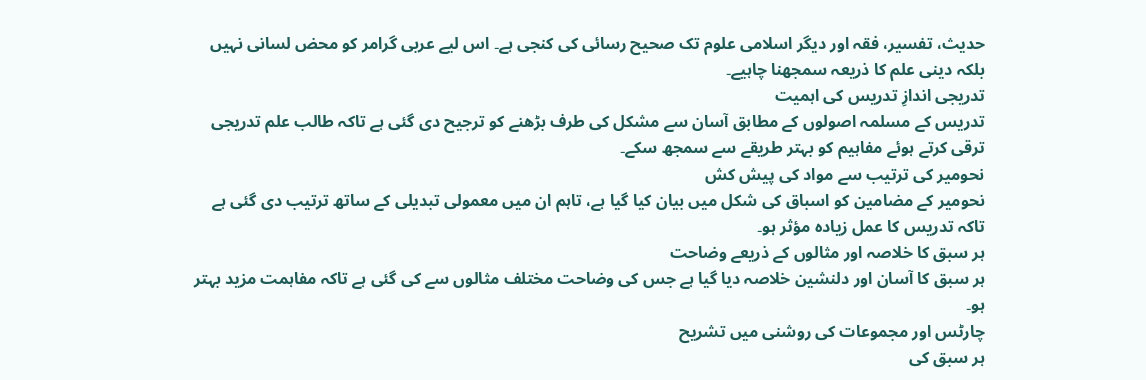حدیث، تفسیر، فقہ اور دیگر اسلامی علوم تک صحیح رسائی کی کنجی ہے۔ اس لیے عربی گرامر کو محض لسانی نہیں بلکہ دینی علم کا ذریعہ سمجھنا چاہیے۔
تدریجی اندازِ تدریس کی اہمیت
تدریس کے مسلمہ اصولوں کے مطابق آسان سے مشکل کی طرف بڑھنے کو ترجیح دی گئی ہے تاکہ طالب علم تدریجی ترقی کرتے ہوئے مفاہیم کو بہتر طریقے سے سمجھ سکے۔
نحومیر کی ترتیب سے مواد کی پیش کش
نحومیر کے مضامین کو اسباق کی شکل میں بیان کیا گیا ہے، تاہم ان میں معمولی تبدیلی کے ساتھ ترتیب دی گئی ہے تاکہ تدریس کا عمل زیادہ مؤثر ہو۔
ہر سبق کا خلاصہ اور مثالوں کے ذریعے وضاحت
ہر سبق کا آسان اور دلنشین خلاصہ دیا گیا ہے جس کی وضاحت مختلف مثالوں سے کی گئی ہے تاکہ مفاہمت مزید بہتر ہو۔
چارٹس اور مجموعات کی روشنی میں تشریح
ہر سبق کی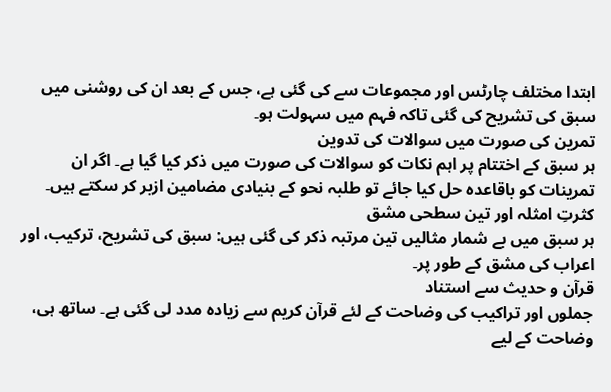ابتدا مختلف چارٹس اور مجموعات سے کی گئی ہے، جس کے بعد ان کی روشنی میں سبق کی تشریح کی گئی تاکہ فہم میں سہولت ہو۔
تمرین کی صورت میں سوالات کی تدوین
ہر سبق کے اختتام پر اہم نکات کو سوالات کی صورت میں ذکر کیا گیا ہے۔ اگر ان تمرینات کو باقاعدہ حل کیا جائے تو طلبہ نحو کے بنیادی مضامین ازبر کر سکتے ہیں۔
کثرتِ امثلہ اور تین سطحی مشق
ہر سبق میں بے شمار مثالیں تین مرتبہ ذکر کی گئی ہیں: سبق کی تشریح، ترکیب، اور اعراب کی مشق کے طور پر۔
قرآن و حدیث سے استناد
جملوں اور تراکیب کی وضاحت کے لئے قرآن کریم سے زیادہ مدد لی گئی ہے۔ ساتھ ہی، وضاحت کے لیے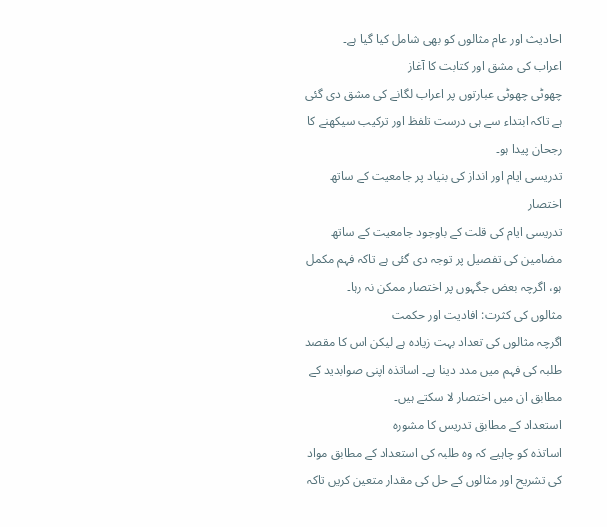احادیث اور عام مثالوں کو بھی شامل کیا گیا ہے۔
اعراب کی مشق اور کتابت کا آغاز
چھوٹی چھوٹی عبارتوں پر اعراب لگانے کی مشق دی گئی ہے تاکہ ابتداء سے ہی درست تلفظ اور ترکیب سیکھنے کا رجحان پیدا ہو۔
تدریسی ایام اور انداز کی بنیاد پر جامعیت کے ساتھ اختصار
تدریسی ایام کی قلت کے باوجود جامعیت کے ساتھ مضامین کی تفصیل پر توجہ دی گئی ہے تاکہ فہم مکمل ہو، اگرچہ بعض جگہوں پر اختصار ممکن نہ رہا۔
مثالوں کی کثرت: افادیت اور حکمت
اگرچہ مثالوں کی تعداد بہت زیادہ ہے لیکن اس کا مقصد طلبہ کی فہم میں مدد دینا ہے۔ اساتذہ اپنی صوابدید کے مطابق ان میں اختصار لا سکتے ہیں۔
استعداد کے مطابق تدریس کا مشورہ
اساتذہ کو چاہیے کہ وہ طلبہ کی استعداد کے مطابق مواد کی تشریح اور مثالوں کے حل کی مقدار متعین کریں تاکہ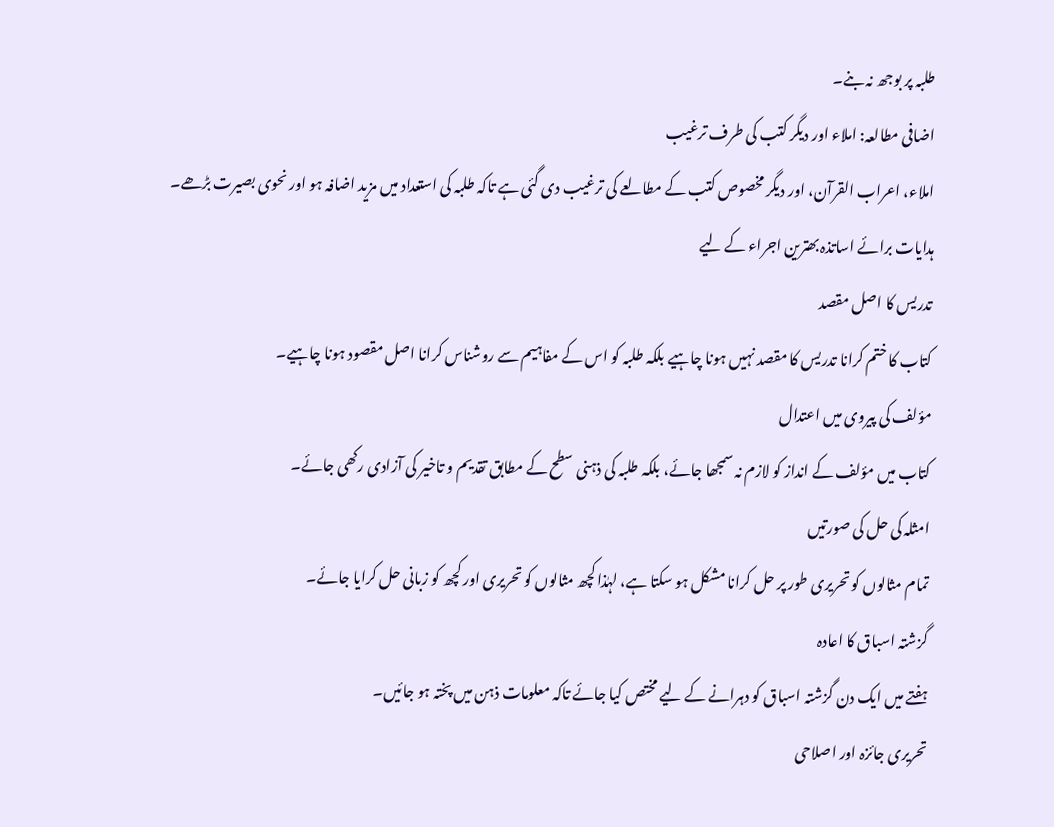طلبہ پر بوجھ نہ بنے۔
اضافی مطالعہ: املاء اور دیگر کتب کی طرف ترغیب
املاء، اعراب القرآن، اور دیگر مخصوص کتب کے مطالعے کی ترغیب دی گئی ہے تاکہ طلبہ کی استعداد میں مزید اضافہ ہو اور نحوی بصیرت بڑھے۔
ہدایات برائے اساتذہ بھترین اجراء کے لیے
تدریس کا اصل مقصد
کتاب کا ختم کرانا تدریس کا مقصد نہیں ہونا چاہیے بلکہ طلبہ کو اس کے مفاہیم سے روشناس کرانا اصل مقصود ہونا چاہیے۔
مؤلف کی پیروی میں اعتدال
کتاب میں مؤلف کے انداز کو لازم نہ سمجھا جائے، بلکہ طلبہ کی ذہنی سطح کے مطابق تقدیم و تاخیر کی آزادی رکھی جائے۔
امثلہ کی حل کی صورتیں
تمام مثالوں کو تحریری طور پر حل کرانا مشکل ہو سکتا ہے، لہٰذا کچھ مثالوں کو تحریری اور کچھ کو زبانی حل کرایا جائے۔
گزشتہ اسباق کا اعادہ
ہفتے میں ایک دن گزشتہ اسباق کو دہرانے کے لیے مختص کیا جائے تاکہ معلومات ذہن میں پختہ ہو جائیں۔
تحریری جائزہ اور اصلاحی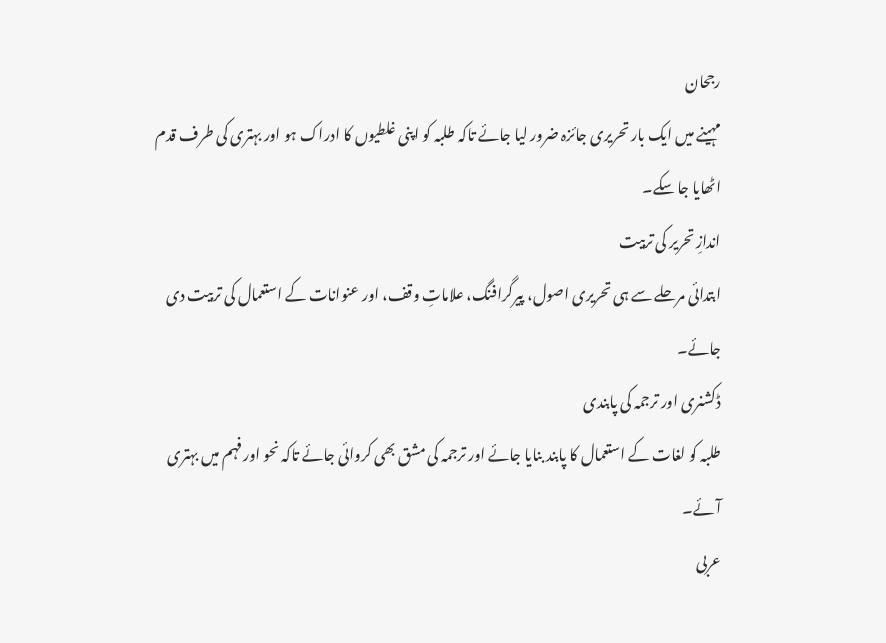رجحان
مہینے میں ایک بار تحریری جائزہ ضرور لیا جائے تاکہ طلبہ کو اپنی غلطیوں کا ادراک ہو اور بہتری کی طرف قدم اٹھایا جا سکے۔
اندازِ تحریر کی تربیت
ابتدائی مرحلے سے ہی تحریری اصول، پیرگرافنگ، علاماتِ وقف، اور عنوانات کے استعمال کی تربیت دی جائے۔
ڈکشنری اور ترجمہ کی پابندی
طلبہ کو لغات کے استعمال کا پابند بنایا جائے اور ترجمہ کی مشق بھی کروائی جائے تاکہ نحو اور فہم میں بہتری آئے۔
عربی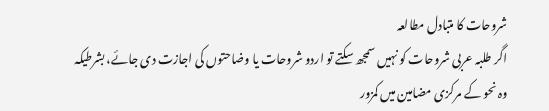شروحات کا متبادل مطالعہ
اگر طلبہ عربی شروحات کو نہیں سمجھ سکتے تو اردو شروحات یا وضاحتوں کی اجازت دی جائے، بشرطیکہ وہ نحو کے مرکزی مضامین میں کمزور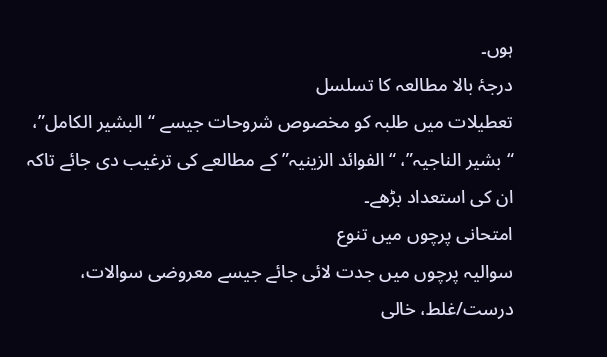ہوں۔
درجۂ بالا مطالعہ کا تسلسل
تعطیلات میں طلبہ کو مخصوص شروحات جیسے “البشیر الکامل”، “بشیر الناجیہ”، “الفوائد الزینیہ” کے مطالعے کی ترغیب دی جائے تاکہ ان کی استعداد بڑھے۔
امتحانی پرچوں میں تنوع
سوالیہ پرچوں میں جدت لائی جائے جیسے معروضی سوالات، درست/غلط، خالی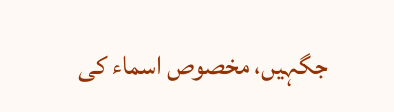جگہیں، مخصوص اسماء کی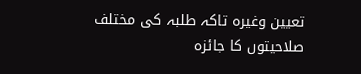تعیین وغیرہ تاکہ طلبہ کی مختلف صلاحیتوں کا جائزہ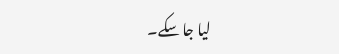لیا جا سکے۔